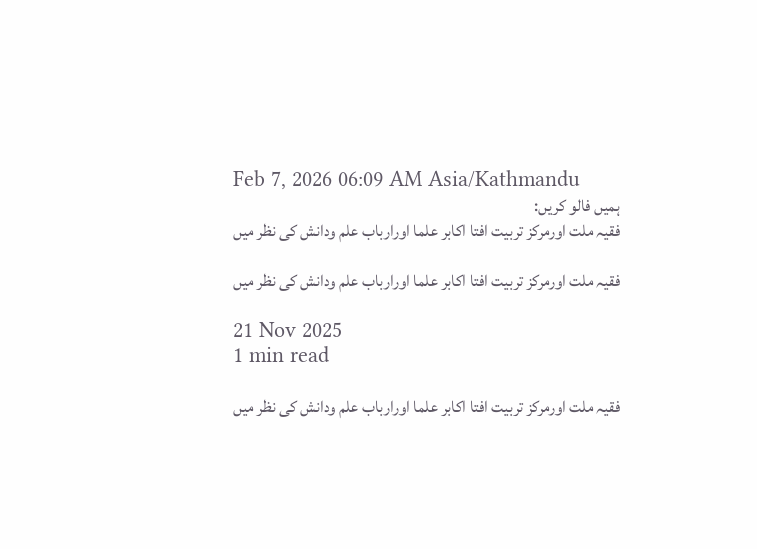Feb 7, 2026 06:09 AM Asia/Kathmandu
ہمیں فالو کریں:
فقیہ ملت اورمرکز تربیت افتا اکابر علما اورارباب علم ودانش کی نظر میں

فقیہ ملت اورمرکز تربیت افتا اکابر علما اورارباب علم ودانش کی نظر میں

21 Nov 2025
1 min read

فقیہ ملت اورمرکز تربیت افتا اکابر علما اورارباب علم ودانش کی نظر میں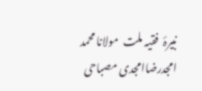نبیرۂ  فقیہ ملت  مولانا محمد امجدرضاامجدی مصباحی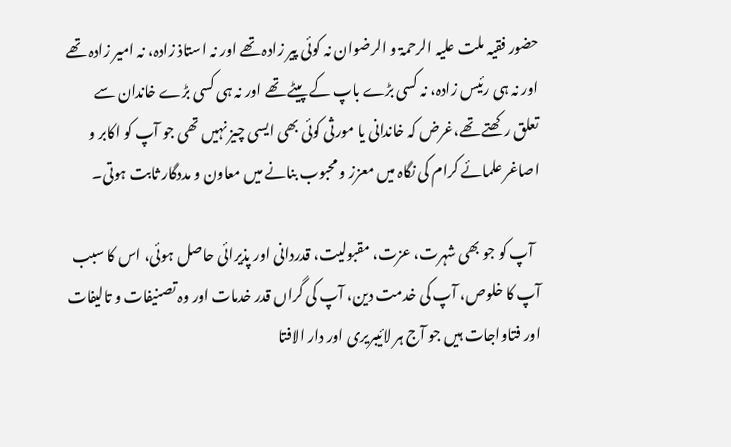حضور فقیہ ملت علیہ الرحمۃ و الرضوان نہ کوئی پیر زادہ تھے اور نہ استاذ زادہ، نہ امیر زادہ تھے اور نہ ہی رئیس زادہ، نہ کسی بڑے باپ کے پیٹے تھے اور نہ ہی کسی بڑے خاندان سے تعلق رکھتے تھے،غرض کہ خاندانی یا مورثی کوئی بھی ایسی چیز نہیں تھی جو آپ کو اکابر و اصاغر علمائے کرام کی نگاہ میں معزز و محبوب بنانے میں معاون و مددگار ثابت ہوتی۔

  آپ کو جو بھی شہرت، عزت، مقبولیت، قدردانی اور پذیرائی حاصل ہوئی، اس کا سبب آپ کا خلوص، آپ کی خدمت دین، آپ کی گراں قدر خدمات اور وہ تصنیفات و تالیفات اور فتاواجات ہیں جو آج ہر لائیبریری اور دار الافتا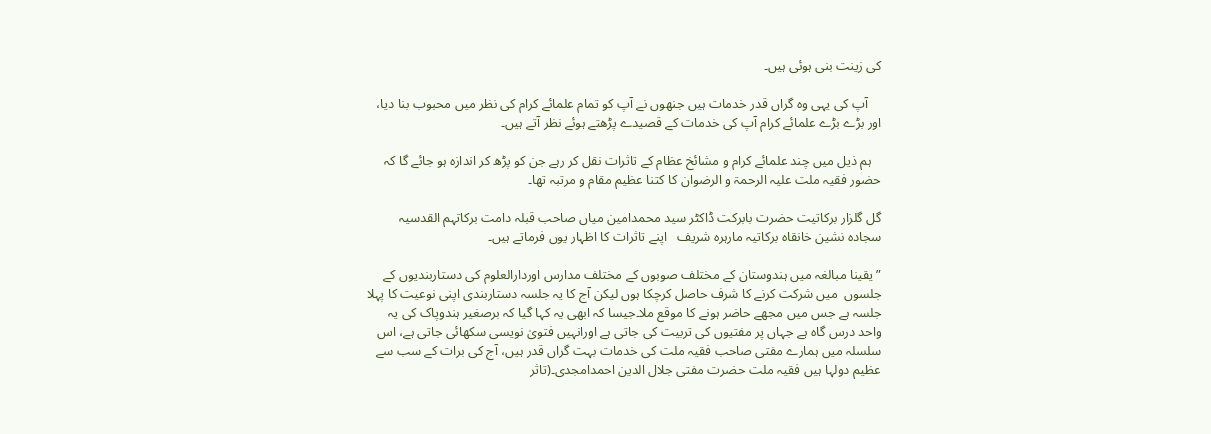کی زینت بنی ہوئی ہیں۔

    آپ کی یہی وہ گراں قدر خدمات ہیں جنھوں نے آپ کو تمام علمائے کرام کی نظر میں محبوب بنا دیا، اور بڑے بڑے علمائے کرام آپ کی خدمات کے قصیدے پڑھتے ہوئے نظر آتے ہیں۔

   ہم ذیل میں چند علمائے کرام و مشائخ عظام کے تاثرات نقل کر رہے جن کو پڑھ کر اندازہ ہو جائے گا کہ حضور فقیہ ملت علیہ الرحمۃ و الرضوان کا کتنا عظیم مقام و مرتبہ تھا۔

گل گلزار برکاتیت حضرت بابرکت ڈاکٹر سید محمدامین میاں صاحب قبلہ دامت برکاتہم القدسیہ سجادہ نشین خانقاہ برکاتیہ مارہرہ شریف   اپنے تاثرات کا اظہار یوں فرماتے ہیں۔

”یقینا مبالغہ میں ہندوستان کے مختلف صوبوں کے مختلف مدارس اوردارالعلوم کی دستاربندیوں کے جلسوں  میں شرکت کرنے کا شرف حاصل کرچکا ہوں لیکن آج کا یہ جلسہ دستاربندی اپنی نوعیت کا پہلا جلسہ ہے جس میں مجھے حاضر ہونے کا موقع ملا۔جیسا کہ ابھی یہ کہا گیا کہ برصغیر ہندوپاک کی یہ واحد درس گاہ ہے جہاں پر مفتیوں کی تربیت کی جاتی ہے اورانہیں فتویٰ نویسی سکھائی جاتی ہے، اس سلسلہ میں ہمارے مفتی صاحب فقیہ ملت کی خدمات بہت گراں قدر ہیں، آج کی برات کے سب سے عظیم دولہا ہیں فقیہ ملت حضرت مفتی جلال الدین احمدامجدی۔(تاثر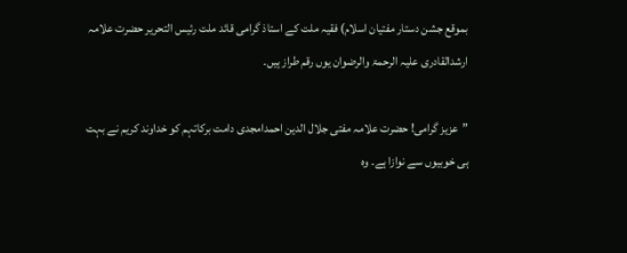بموقع جشن دستار مفتیان اسلام) فقیہ ملت کے استاذ گرامی قائد ملت رئیس التحریر حضرت علامہ ارشدالقادری علیہ الرحمۃ والرضوان یوں رقم طراز ہیں۔

”عزیز گرامی! حضرت علامہ مفتی جلال الدین احمدامجدی دامت برکاتہم کو خداوند کریم نے بہت ہی خوبیوں سے نوازا ہے۔ وہ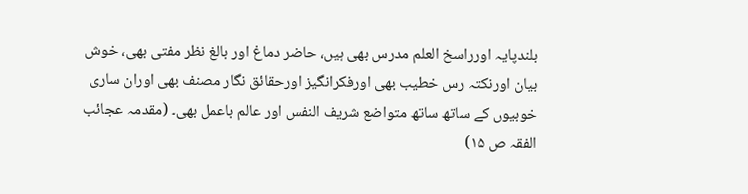بلندپایہ اورراسخ العلم مدرس بھی ہیں، حاضر دماغ اور بالغ نظر مفتی بھی، خوش بیان اورنکتہ رس خطیب بھی اورفکرانگیز اورحقائق نگار مصنف بھی اوران ساری خوبیوں کے ساتھ ساتھ متواضع شریف النفس اور عالم باعمل بھی۔ (مقدمہ عجائب الفقہ ص ۱۵)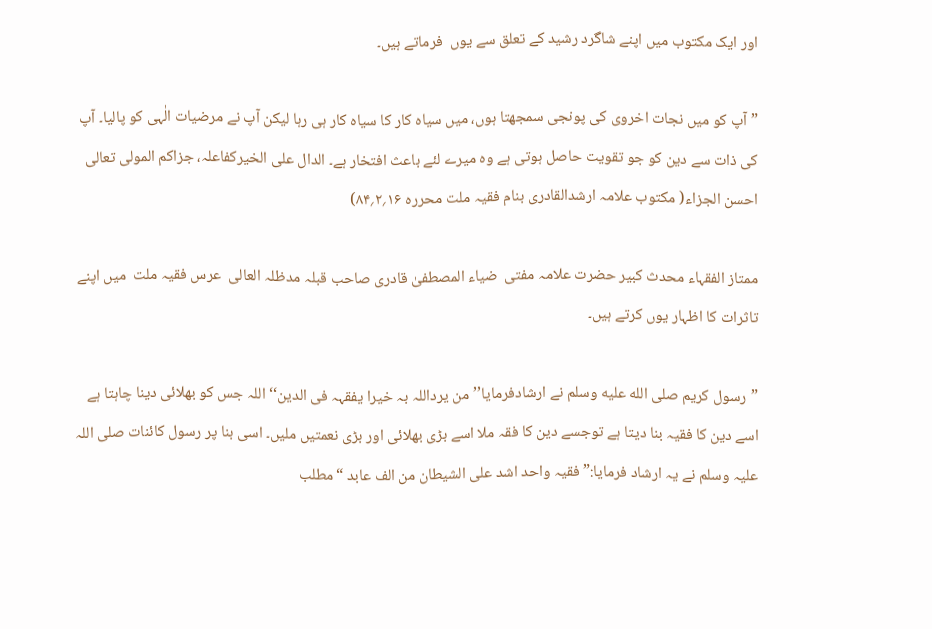اور ایک مکتوب میں اپنے شاگرد رشید کے تعلق سے یوں  فرماتے ہیں۔

”آپ کو میں نجات اخروی کی پونجی سمجھتا ہوں، میں سیاہ کار کا سیاہ کار ہی رہا لیکن آپ نے مرضیات الٰہی کو پالیا۔ آپ کی ذات سے دین کو جو تقویت حاصل ہوتی ہے وہ میرے لئے باعث افتخار ہے۔ الدال علی الخیرکفاعلہ، جزاکم المولی تعالی احسن الجزاء( مکتوب علامہ ارشدالقادری بنام فقیہ ملت محررہ ۱۶؍۲؍۸۴)

ممتاز الفقہاء محدث کبیر حضرت علامہ مفتی  ضیاء المصطفیٰ قادری صاحب قبلہ مدظلہ العالی  عرس فقیہ ملت  میں اپنے تاثرات کا اظہار یوں کرتے ہیں۔

”رسول کریم صلى الله عليه وسلم نے ارشادفرمایا’’من یرداللہ بہ خیرا یفقہہ فی الدین‘‘ اللہ جس کو بھلائی دینا چاہتا ہے اسے دین کا فقیہ بنا دیتا ہے توجسے دین کا فقہ ملا اسے بڑی بھلائی اور بڑی نعمتیں ملیں۔ اسی بنا پر رسول کائنات صلی اللہ علیہ وسلم نے یہ ارشاد فرمایا:”فقیہ واحد اشد علی الشیطان من الف عابد “مطلب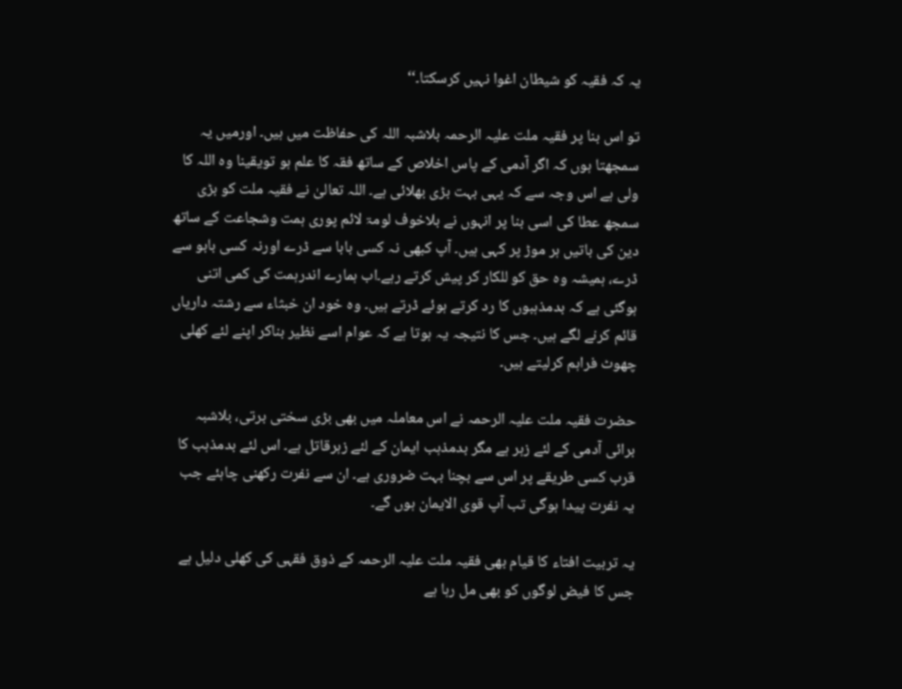یہ کہ فقیہ کو شیطان اغوا نہیں کرسکتا۔‘‘

تو اس بنا پر فقیہ ملت علیہ الرحمہ بلاشبہ اللہ کی حفاظت میں ہیں۔ اورمیں یہ سمجھتا ہوں کہ اگر آدمی کے پاس اخلاص کے ساتھ فقہ کا علم ہو تویقینا وہ اللہ کا ولی ہے اس وجہ سے کہ یہی بہت بڑی بھلائی ہے۔ اللہ تعالیٰ نے فقیہ ملت کو بڑی سمجھ عطا کی اسی بنا پر انہوں نے بلاخوف لومۃ لائم پوری ہمت وشجاعت کے ساتھ دین کی باتیں ہر موڑ پر کہی ہیں۔ آپ کبھی نہ کسی بابا سے ڈرے اورنہ کسی بابو سے ڈرے، ہمیشہ وہ حق کو للکار کر پیش کرتے رہے۔اب ہمارے اندرہمت کی کمی اتنی ہوگئی ہے کہ بدمذہبوں کا رد کرتے ہوئے ڈرتے ہیں۔ وہ خود ان خبثاء سے رشتہ داریاں قائم کرنے لگے ہیں۔ جس کا نتیجہ یہ ہوتا ہے کہ عوام اسے نظیر بناکر اپنے لئے کھلی چھوٹ فراہم کرلیتے ہیں۔

حضرت فقیہ ملت علیہ الرحمہ نے اس معاملہ میں بھی بڑی سختی برتی، بلاشبہ برائی آدمی کے لئے زہر ہے مگر بدمذہب ایمان کے لئے زہرقاتل ہے۔ اس لئے بدمذہب کا قرب کسی طریقے پر اس سے بچنا بہت ضروری ہے۔ ان سے نفرت رکھنی چاہئے جب یہ نفرت پیدا ہوگی تب آپ قوی الایمان ہوں گے۔

یہ تربیت افتاء کا قیام بھی فقیہ ملت علیہ الرحمہ کے ذوق فقہی کی کھلی دلیل ہے جس کا فیض لوگوں کو بھی مل رہا ہے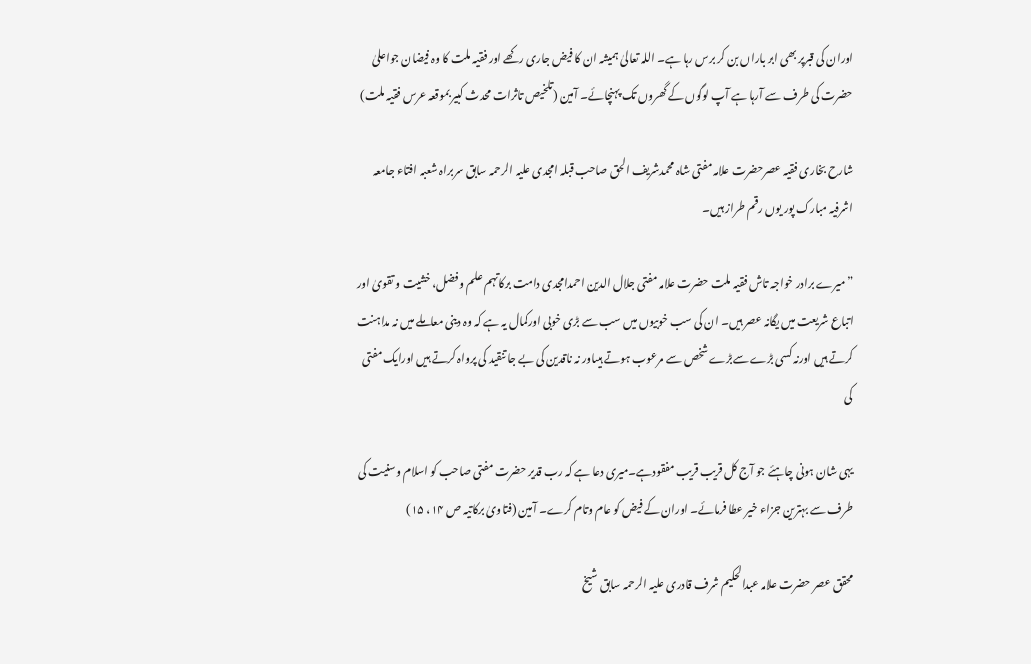اوران کی قبرپر بھی ابر باراں بن کر برس رہا ہے۔ اللہ تعالیٰ ہمیشہ ان کا فیض جاری رکھے اور فقیہ ملت کا وہ فیضان جواعلیٰ حضرت کی طرف سے آرہا ہے آپ لوگوں کے گھروں تک پہنچائے۔ آمین (تلخیص تاثرات محدث کبیر بموقعہ عرس فقیہ ملت)

شارح بخاری فقیہ عصرحضرت علامہ مفتی شاہ محمدشریف الحق صاحب قبلہ امجدی علیہ الرحمہ سابق سربراہ شعبہ افتاء جامعہ اشرفیہ مبارک پور یوں رقم طراز ہیں۔

”میرے برادر خواجہ تاش فقیہ ملت حضرت علامہ مفتی جلال الدین احمدامجدی دامت برکاتہم علم وفضل، خشیت و تقویٰ اور اتباع شریعت میں یگانہ عصر ہیں۔ ان کی سب خوبیوں میں سب سے بڑی خوبی اورکمال یہ ہے کہ وہ دینی معاملے میں نہ مداہنت کرتے ہیں اورنہ کسی بڑے سےبڑے شخص سے مرعوب ہوتے ہیںاور نہ ناقدین کی بے جا تنقید کی پرواہ کرتے ہیں اورایک مفتی کی

یہی شان ہونی چاہئے جو آج کل قریب قریب مفقودہے۔میری دعا ہے کہ رب قدیر حضرت مفتی صاحب کو اسلام وسنیت کی طرف سے بہترین جزاء خیر عطا فرمائے۔ اوران کے فیض کو عام وتام کرے۔ آمین (فتاویٰ برکاتیہ ص ۱۴، ۱۵)

محقق عصر حضرت علامہ عبدالحکیم شرف قادری علیہ الرحمہ سابق شیخ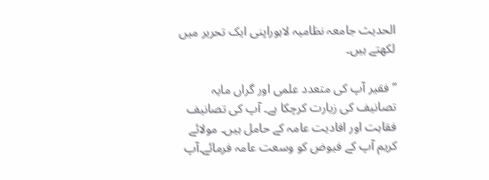الحدیث جامعہ نظامیہ لاہوراپنی ایک تحریر میں لکھتے ہیں۔

”فقیر آپ کی متعدد علمی اور گراں مایہ تصانیف کی زیارت کرچکا ہے۔ آپ کی تصانیف فقاہت اور افادیت عامہ کے حامل ہیں۔ مولائے کریم آپ کے فیوض کو وسعت عامہ فرمائے۔آپ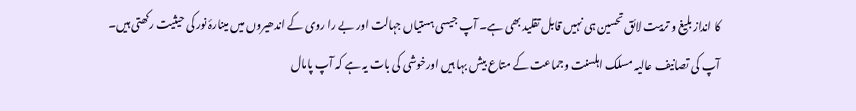کا انداز بلیغ و تربیت لائق تحسین ہی نہیں قابل تقلید بھی ہے۔ آپ جیسی ہستیاں جہالت اور بے را روی کے اندھیروں میں مینارۂ نور کی حیثیت رکھتی ہیں۔ آپ کی تصانیف عالیہ مسلک اہلسنت وجماعت کے متاع بیش بہا ہیں اورخوشی کی بات یہ ہے کہ آپ پامال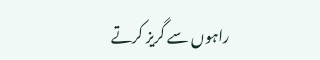راہوں سے گریز کرتے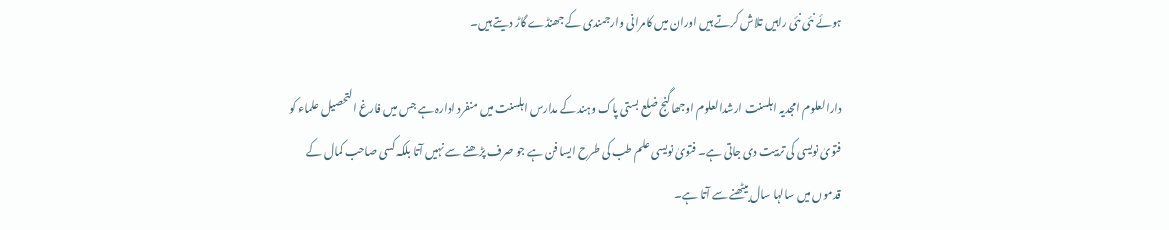ہوئے نئی نئی راہیں تلاش کرتے ہیں اوران میں کامرانی وارجمندی کے جھنڈے گاڑ دیتے ہیں۔

دارالعلوم امجدیہ اہلسنت ارشدالعلوم اوجھاگنج ضلع بستی پاک وہند کے مدارس اہلسنت میں منفرد ادارہ ہے جس میں فارغ التحصیل علماء کو فتویٰ نویسی کی تربیت دی جاتی ہے۔ فتویٰ نویسی علم طب کی طرح ایسا فن ہے جو صرف پڑھنے سے نہیں آتا بلکہ کسی صاحب کمال کے قدموں میں سالہا سال بیٹھنے سے آتا ہے۔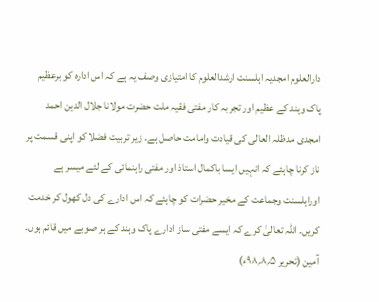دارالعلوم امجدیہ اہلسنت ارشدالعلوم کا امتیازی وصف یہ ہے کہ اس ادارہ کو برعظیم پاک وہند کے عظیم اور تجربہ کار مفتی فقیہ ملت حضرت مولانا جلال الدین احمد امجدی مدظلہ العالی کی قیادت وامامت حاصل ہے۔ زیر تربیت فضلا کو اپنی قسمت پر ناز کرنا چاہئے کہ انہیں ایسا باکمال استاذ اور مفتی راہنمائی کے لئے میسر ہے اوراہلسنت وجماعت کے مخیر حضرات کو چاہئے کہ اس ادارے کی دل کھول کر خدمت کریں۔ اللہ تعالیٰ کرے کہ ایسے مفتی ساز ادارے پاک وہند کے ہر صوبے میں قائم ہوں۔ آمین (تحریر ۵؍۸؍۹۸ء)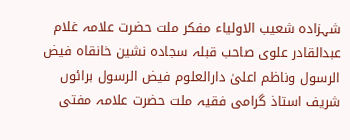شہزادہ شعیب الاولیاء مفکر ملت حضرت علامہ غلام عبدالقادر علوی صاحب قبلہ سجادہ نشین خانقاہ فیض الرسول وناظم اعلیٰ دارالعلوم فیض الرسول برائوں شریف استاذ گرامی فقیہ ملت حضرت علامہ مفتی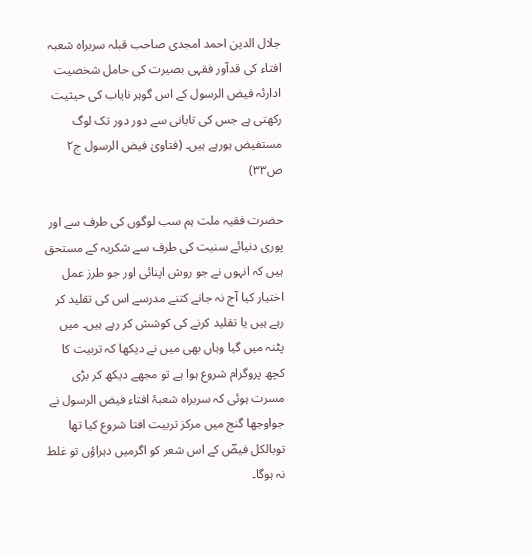جلال الدین احمد امجدی صاحب قبلہ سربراہ شعبہ افتاء کی قدآور فقہی بصیرت کی حامل شخصیت ادارئہ فیض الرسول کے اس گوہر نایاب کی حیثیت رکھتی ہے جس کی تابانی سے دور دور تک لوگ مستفیض ہورہے ہیں۔ (فتاویٰ فیض الرسول ج۲ ص۳۳)

حضرت فقیہ ملت ہم سب لوگوں کی طرف سے اور پوری دنیائے سنیت کی طرف سے شکریہ کے مستحق ہیں کہ انہوں نے جو روش اپنائی اور جو طرز عمل اختیار کیا آج نہ جانے کتنے مدرسے اس کی تقلید کر رہے ہیں یا تقلید کرنے کی کوشش کر رہے ہیں۔ میں پٹنہ میں گیا وہاں بھی میں نے دیکھا کہ تربیت کا کچھ پروگرام شروع ہوا ہے تو مجھے دیکھ کر بڑی مسرت ہوئی کہ سربراہ شعبۂ افتاء فیض الرسول نے جواوجھا گنج میں مرکز تربیت افتا شروع کیا تھا توبالکل فیضؔ کے اس شعر کو اگرمیں دہراؤں تو غلط نہ ہوگا۔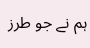ہم نے جو طرز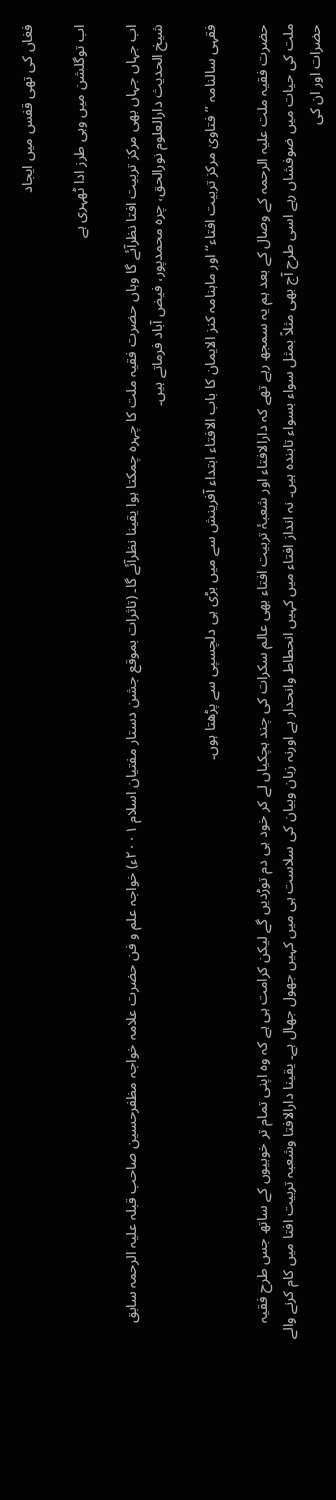فغاں کی تھی قفس میں ایجاد

اب توگلشن میں وہی طرز ادا ٹھہری ہے

اب جہاں جہاں بھی مرکز تربیت افتا نظرآئے گا وہاں حضرت فقیہ ملت کا چہرہ چمکتا ہوا یقینا نظرآئے گا۔ (تاثرات بموقع جشن دستار مفتیان اسلام ۲۰۰۱ء) خواجہ علم و فن حضرت علامہ خواجہ مظفرحسین صاحب قبلہ علیہ الرحمہ سابق شیخ الحدیث دارالعلوم نورالحق، چرہ محمدپور، فیض آباد فرماتے ہیں۔

فقہی سالنامہ ’’فتاویٰ مرکز تربیت افتاء‘‘ اور ماہنامہ کنز الایمان کا باب الافتاء ابتداء آفرینش سے میں بڑی ہی دلچسپی سے پڑھتا ہوں۔

حضرت فقیہ ملت علیہ الرحمہ کے وصال کے بعد ہم یہ سمجھ رہے تھے کہ دارالافتاء اور شعبۂ تربیت افتاء بھی عالم سکرات کی چند ہچکیاں لے کر خود ہی دم توڑدیں گے لیکن کرامت ہی ہے کہ وہ اپنی تمام تر خوبیوں کے ساتھ جس طرح فقیہ ملت کی حیات میں ضوفشاں رہے اسی طرح آج بھی مثلاً بمثل سواء بسواء تابندہ ہیں۔ نہ انداز افتاء میں کہیں انحطاط وانحدار ہے اورنہ زبان وبیان کی سلاست ہی میں کہیں جھول جھال ہے۔ یقینا دارالافتا وشعبہ تربیت افتا میں کام کرنے والے حضرات اور ان کی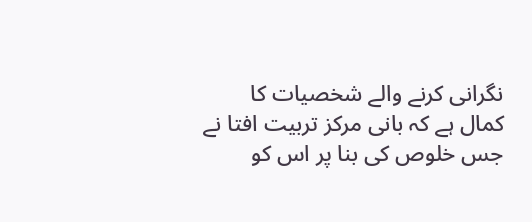نگرانی کرنے والے شخصیات کا کمال ہے کہ بانی مرکز تربیت افتا نے جس خلوص کی بنا پر اس کو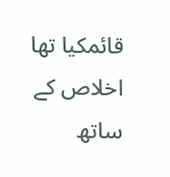قائمکیا تھا اخلاص کے ساتھ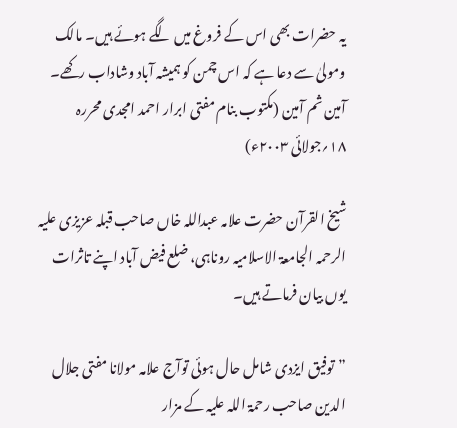یہ حضرات بھی اس کے فروغ میں لگے ہوئے ہیں۔ مالک ومولیٰ سے دعا ہے کہ اس چمن کو ہمیشہ آباد وشاداب رکھے۔ آمین ثم آمین (مکتوب بنام مفتی ابرار احمد امجدی محررہ ۱۸؍جولائی ۲۰۰۳ء)

شیخ القرآن حضرت علامہ عبداللہ خاں صاحب قبلہ عزیزی علیہ الرحمہ الجامعۃ الاسلامیہ روناہی، ضلع فیض آباد اپنے تاثرات یوں بیان فرماتے ہیں۔

”توفیق ایزدی شامل حال ہوئی توآج علامہ مولانا مفتی جلال الدین صاحب رحمۃ اللہ علیہ کے مزار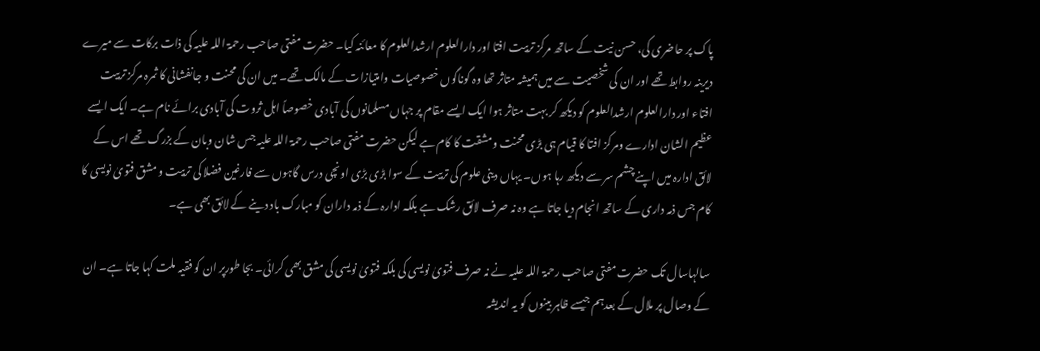پاک پر حاضری کی، حسن نیت کے ساتھ مرکز تربیت افتا اور دارالعلوم ارشدالعلوم کا معائنہ کیا۔ حضرت مفتی صاحب رحمۃ اللہ علیہ کی ذات برکات سے میرے دیرینہ روابط تھے اور ان کی شخصیت سے میں ہمیشہ متاثر تھا وہ گوناگوں خصوصیات وامتیازات کے مالک تھے۔ میں ان کی محنت و جانفشانی کا ثمرہ مرکز تربیت افتاء اور دارالعلوم ارشدالعلوم کو دیکھ کر بہت متاثر ہوا ایک ایسے مقام پر جہاں مسلمانوں کی آبادی خصوصاً اہل ثروت کی آبادی برائے نام ہے۔ ایک ایسے عظیم الشان ادارے ومرکز افتا کا قیام ہی بڑی محنت ومشقت کا کام ہے لیکن حضرت مفتی صاحب رحمۃ اللہ علیہ جس شان وبان کے بزرگ تھے اس کے لائق ادارہ میں اپنے چشم سر سے دیکھ رہا ہوں۔ یہاں دینی علوم کی تربیت کے سوا بڑی بڑی اونچی درس گاہوں سے فارغین فضلا کی تربیت و مشق فتویٰ نویسی کا کام جس ذمہ داری کے ساتھ انجام دیا جاتا ہے وہ نہ صرف لائق رشک ہے بلکہ ادارہ کے ذمہ داران کو مبارک باد دینے کے لائق بھی ہے۔

سالہاسال تک حضرت مفتی صاحب رحمۃ اللہ علیہ نے نہ صرف فتویٰ نویسی کی بلکہ فتویٰ نویسی کی مشق بھی کرائی۔ بجا طورپر ان کو فقیہ ملت کہا جاتا ہے۔ ان کے وصال پر ملال کے بعدہم جیسے ظاہر بینوں کو یہ اندیشہ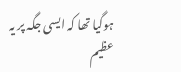ہوگیا تھا کہ ایسی جگہ پر یہ عظیم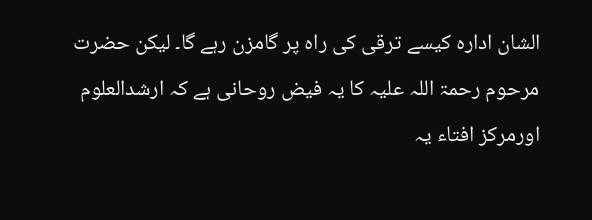الشان ادارہ کیسے ترقی کی راہ پر گامزن رہے گا۔ لیکن حضرت مرحوم رحمۃ اللہ علیہ کا یہ فیض روحانی ہے کہ ارشدالعلوم اورمرکز افتاء یہ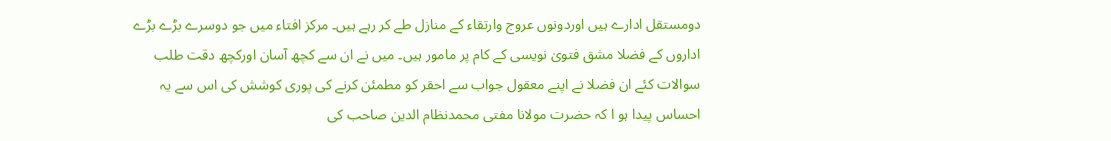دومستقل ادارے ہیں اوردونوں عروج وارتقاء کے منازل طے کر رہے ہیں۔ مرکز افتاء میں جو دوسرے بڑے بڑے اداروں کے فضلا مشق فتویٰ نویسی کے کام پر مامور ہیں۔ میں نے ان سے کچھ آسان اورکچھ دقت طلب سوالات کئے ان فضلا نے اپنے معقول جواب سے احقر کو مطمئن کرنے کی پوری کوشش کی اس سے یہ احساس پیدا ہو ا کہ حضرت مولانا مفتی محمدنظام الدین صاحب کی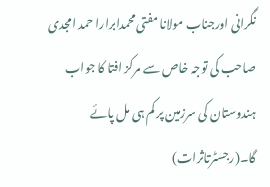نگرانی اورجناب مولانا مفتی محمدابرارا حمد امجدی صاحب کی توجہ خاص سے مرکز افتا کا جواب ہندوستان کی سرزمین پر کم ہی مل پائے گا۔(رجسٹرتاثرات)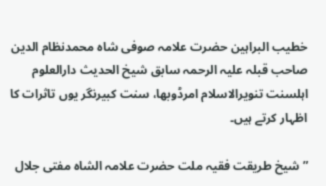خطیب البراہین حضرت علامہ صوفی شاہ محمدنظام الدین صاحب قبلہ علیہ الرحمہ سابق شیخ الحدیث دارالعلوم اہلسنت تنویرالاسلام امرڈوبھا، سنت کبیرنگر یوں تاثرات کا اظہار کرتے ہیں۔

”شیخ طریقت فقیہ ملت حضرت علامہ الشاہ مفتی جلال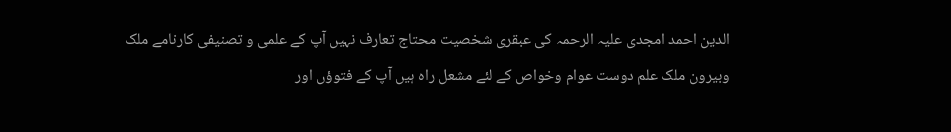الدین احمد امجدی علیہ الرحمہ کی عبقری شخصیت محتاج تعارف نہیں آپ کے علمی و تصنیفی کارنامے ملک وبیرون ملک علم دوست عوام وخواص کے لئے مشعل راہ ہیں آپ کے فتوؤں اور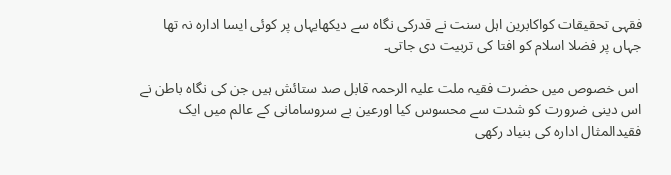فقہی تحقیقات کواکابرین اہل سنت نے قدرکی نگاہ سے دیکھایہاں پر کوئی ایسا ادارہ نہ تھا جہاں پر فضلا اسلام کو افتا کی تربیت دی جاتی۔

 اس خصوص میں حضرت فقیہ ملت علیہ الرحمہ قابل صد ستائش ہیں جن کی نگاہ باطن نے اس دینی ضرورت کو شدت سے محسوس کیا اورعین بے سروسامانی کے عالم میں ایک فقیدالمثال ادارہ کی بنیاد رکھی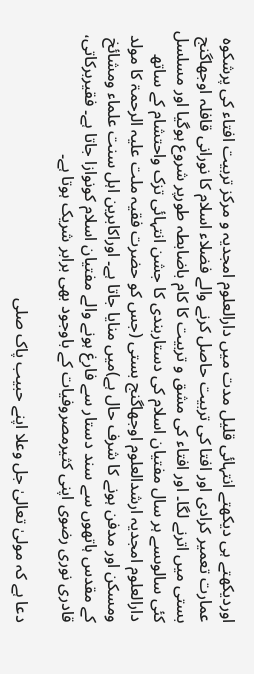اوردیکھتے ہی دیکھتے انتہائی قلیل مدت میں دارالعلوم امجدیہ و مرکز تربیت افتاء کی پرشکوہ عمارت تعمیر کرادی اور افتا کی تربیت حاصل کرنے والے فضلاء اسلام کا نورانی قافلہ اوجھاگنج بستی میں اترنے لگا۔ اور افتاء کی مشق و تربیت کا کام باضابطہ طورپر شروع ہوگیا اور مسلسل کئی سالوںسے ہر سال مفتیان اسلام کی دستاربندی کا جشن انتہائی تزک واحتشام کے ساتھ دارالعلوم امجدیہ ارشدالعلوم اوجھاگنج بستی (جس کو حضرت فقیہ ملت علیہ الرحمۃ کا مولد ومسکن اور مدفن ہونے کا شرف حال ہے)میں منایا جاتا ہے۔ اوراکابرین اہل سنت علماء ومشائخ کے مقدس ہاتھوں سے سند دستار سے فارغ ہونے والے مفتیان اسلام کونوازا جاتا ہے۔ فقیربرکاتی، قادری نوری رضوی اپنی کثیرمصروفیات کے باوجود بھی برابر شریک ہوتا ہے۔

دعا ہے کہ مولیٰ تعالیٰ جل وعلا اپنے حبیب پاک صلی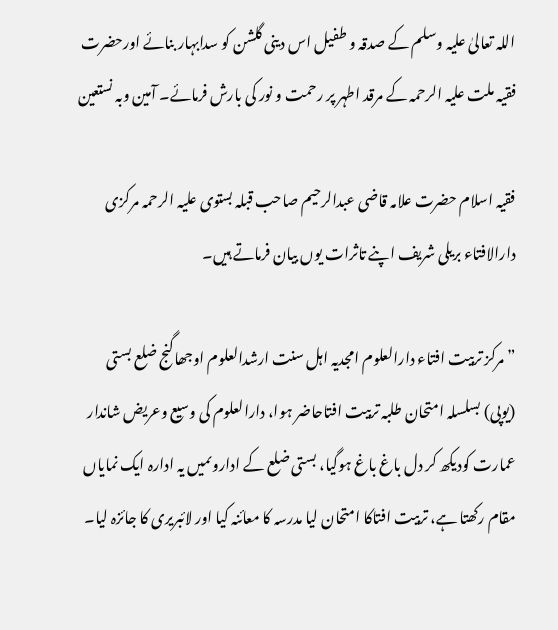اللہ تعالیٰ علیہ وسلم کے صدقہ و طفیل اس دینی گلشن کو سدابہار بنائے اورحضرت فقیہ ملت علیہ الرحمہ کے مرقد اطہر پر رحمت و نور کی بارش فرمائے۔ آمین وبہ نستعین

فقیہ اسلام حضرت علامہ قاضی عبدالرحیم صاحب قبلہ بستوی علیہ الرحمہ مرکزی دارالافتاء بریلی شریف اپنے تاثرات یوں بیان فرماتے ہیں۔

”مرکز تربیت افتاء دارالعلوم امجدیہ اہل سنت ارشدالعلوم اوجھاگنج ضلع بستی (یوپی) بسلسلہ امتحان طلبہ تربیت افتاحاضر ہوا، دارالعلوم کی وسیع وعریض شاندار عمارت کودیکھ کر دل باغ باغ ہوگیا، بستی ضلع کے اداروںمیں یہ ادارہ ایک نمایاں مقام رکھتا ہے، تربیت افتاکا امتحان لیا مدرسہ کا معائنہ کیا اور لائبریری کا جائزہ لیا۔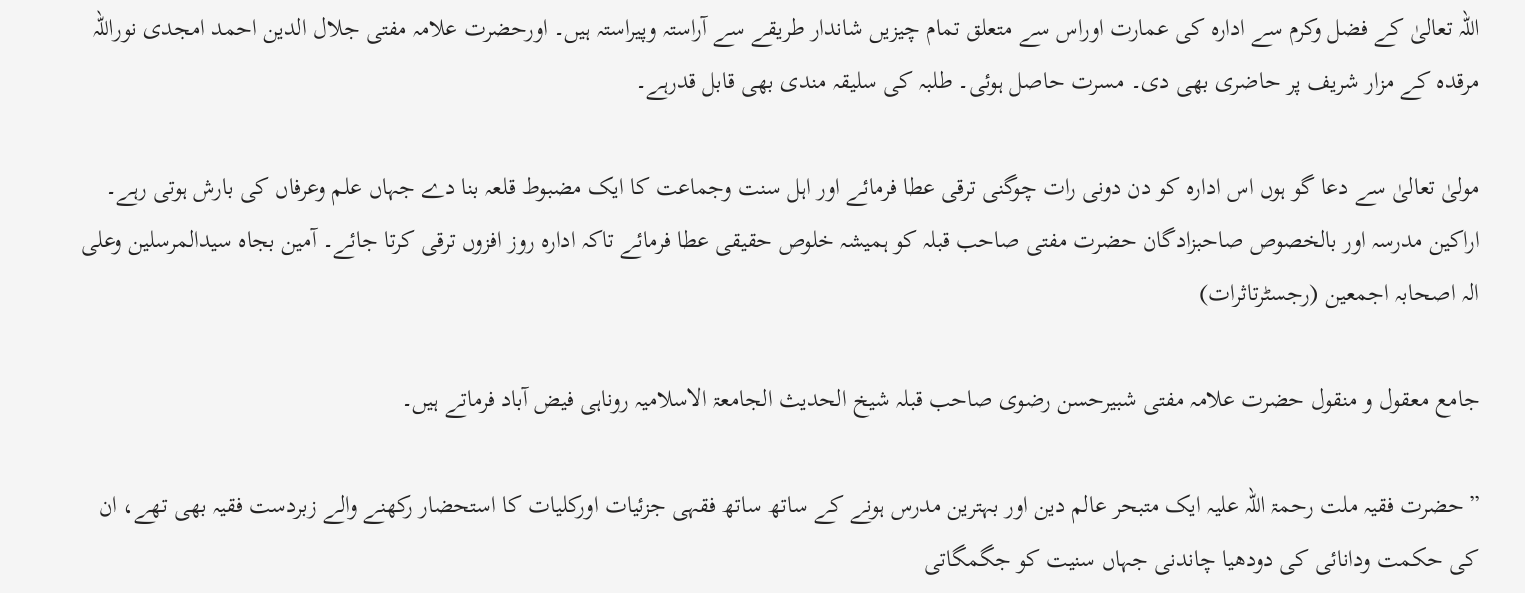اللہ تعالیٰ کے فضل وکرم سے ادارہ کی عمارت اوراس سے متعلق تمام چیزیں شاندار طریقے سے آراستہ وپیراستہ ہیں۔ اورحضرت علامہ مفتی جلال الدین احمد امجدی نوراللہ مرقدہ کے مزار شریف پر حاضری بھی دی۔ مسرت حاصل ہوئی۔ طلبہ کی سلیقہ مندی بھی قابل قدرہے۔

مولیٰ تعالیٰ سے دعا گو ہوں اس ادارہ کو دن دونی رات چوگنی ترقی عطا فرمائے اور اہل سنت وجماعت کا ایک مضبوط قلعہ بنا دے جہاں علم وعرفاں کی بارش ہوتی رہے۔ اراکین مدرسہ اور بالخصوص صاحبزادگان حضرت مفتی صاحب قبلہ کو ہمیشہ خلوص حقیقی عطا فرمائے تاکہ ادارہ روز افزوں ترقی کرتا جائے۔ آمین بجاہ سیدالمرسلین وعلی الہ اصحابہ اجمعین (رجسٹرتاثرات)

جامع معقول و منقول حضرت علامہ مفتی شبیرحسن رضوی صاحب قبلہ شیخ الحدیث الجامعۃ الاسلامیہ روناہی فیض آباد فرماتے ہیں۔

”حضرت فقیہ ملت رحمۃ اللہ علیہ ایک متبحر عالم دین اور بہترین مدرس ہونے کے ساتھ ساتھ فقہی جزئیات اورکلیات کا استحضار رکھنے والے زبردست فقیہ بھی تھے، ان کی حکمت ودانائی کی دودھیا چاندنی جہاں سنیت کو جگمگاتی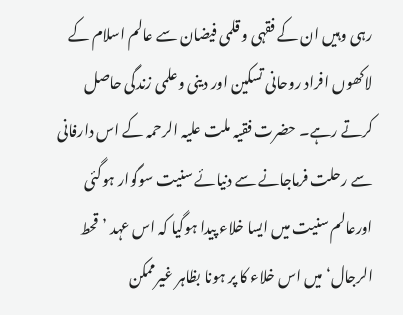رہی وہیں ان کے فقہی و قلمی فیضان سے عالم اسلام کے لاکھوں افراد روحانی تسکین اور دینی وعلمی زندگی حاصل کرتے رہے۔ حضرت فقیہ ملت علیہ الرحمہ کے اس دارفانی سے رحلت فرماجانے سے دنیائے سنیت سوگوار ہوگئی اورعالم سنیت میں ایسا خلاء پیدا ہوگیا کہ اس عہد ’قحط الرجال‘ میں اس خلاء کا پر ہونا بظاہر غیرممکن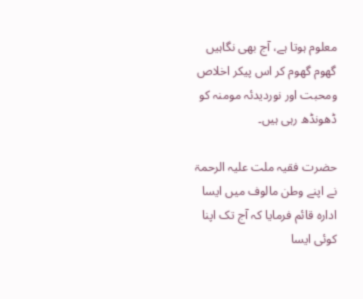معلوم ہوتا ہے، آج بھی نگاہیں گھوم گھوم کر اس پیکر اخلاص ومحبت اور نوردیدئہ مومنہ کو ڈھونڈھ رہی ہیں۔

حضرت فقیہ ملت علیہ الرحمۃ نے اپنے وطن مالوف میں ایسا ادارہ قائم فرمایا کہ آج تک اپنا کوئی ایسا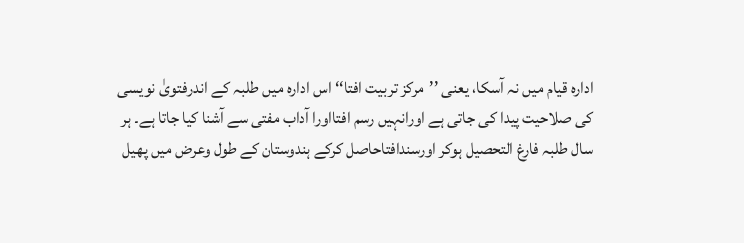ادارہ قیام میں نہ آسکا، یعنی ’’مرکز تربیت افتا‘‘ اس ادارہ میں طلبہ کے اندرفتویٰ نویسی کی صلاحیت پیدا کی جاتی ہے اورانہیں رسم افتااورا آداب مفتی سے آشنا کیا جاتا ہے۔ ہر سال طلبہ فارغ التحصیل ہوکر اورسندافتاحاصل کرکے ہندوستان کے طول وعرض میں پھیل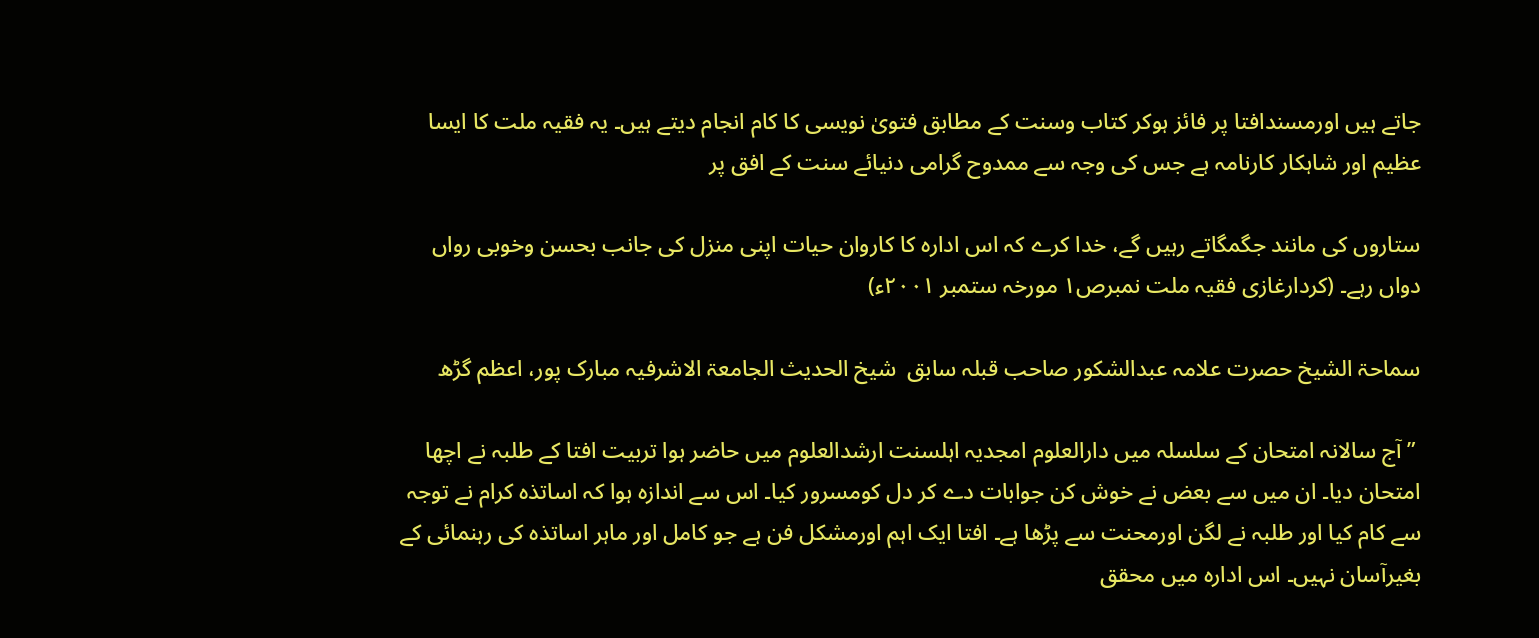جاتے ہیں اورمسندافتا پر فائز ہوکر کتاب وسنت کے مطابق فتویٰ نویسی کا کام انجام دیتے ہیں۔ یہ فقیہ ملت کا ایسا عظیم اور شاہکار کارنامہ ہے جس کی وجہ سے ممدوح گرامی دنیائے سنت کے افق پر

ستاروں کی مانند جگمگاتے رہیں گے، خدا کرے کہ اس ادارہ کا کاروان حیات اپنی منزل کی جانب بحسن وخوبی رواں دواں رہے۔ (کردارغازی فقیہ ملت نمبرص۱ مورخہ ستمبر ۲۰۰۱ء)

سماحۃ الشیخ حصرت علامہ عبدالشکور صاحب قبلہ سابق  شیخ الحدیث الجامعۃ الاشرفیہ مبارک پور، اعظم گڑھ

 ”آج سالانہ امتحان کے سلسلہ میں دارالعلوم امجدیہ اہلسنت ارشدالعلوم میں حاضر ہوا تربیت افتا کے طلبہ نے اچھا امتحان دیا۔ ان میں سے بعض نے خوش کن جوابات دے کر دل کومسرور کیا۔ اس سے اندازہ ہوا کہ اساتذہ کرام نے توجہ سے کام کیا اور طلبہ نے لگن اورمحنت سے پڑھا ہے۔ افتا ایک اہم اورمشکل فن ہے جو کامل اور ماہر اساتذہ کی رہنمائی کے بغیرآسان نہیں۔ اس ادارہ میں محقق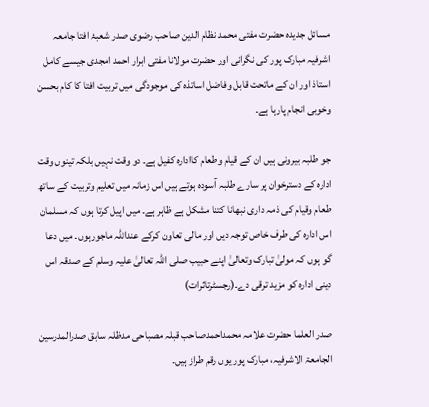مسائل جدیدہ حضرت مفتی محمد نظام الدین صاحب رضوی صدر شعبۂ افتا جامعہ اشرفیہ مبارک پور کی نگرانی اور حضرت مولانا مفتی ابرار احمد امجدی جیسے کامل استاذ اور ان کے ماتحت قابل وفاضل اساتذہ کی موجودگی میں تربیت افتا کا کام بحسن وخوبی انجام پارہا ہے۔

جو طلبہ بیرونی ہیں ان کے قیام وطعام کاادارہ کفیل ہے۔ دو وقت نہیں بلکہ تینوں وقت ادارہ کے دسترخوان پر سارے طلبہ آسودہ ہوتے ہیں اس زمانہ میں تعلیم وتربیت کے ساتھ طعام وقیام کی ذمہ داری نبھانا کتنا مشکل ہے ظاہر ہے۔ میں اپیل کرتا ہوں کہ مسلمان اس ادارہ کی طرف خاص توجہ دیں اور مالی تعاون کرکے عنداللہ ماجورہوں۔ میں دعا گو ہوں کہ مولیٰ تبارک وتعالیٰ اپنے حبیب صلی اللہ تعالیٰ علیہ وسلم کے صدقہ اس دینی ادارہ کو مزید ترقی دے۔(رجسٹرتاثرات)

صدر العلما حضرت علامہ محمداحمدصاحب قبلہ مصباحی مدظلہ سابق صدرالمدرسین الجامعۃ الاشرفیہ، مبارک پور یوں رقم طراز ہیں۔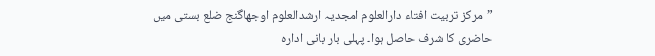”مرکز تربیت افتاء دارالعلوم امجدیہ ارشدالعلوم اوجھاگنج ضلع بستی میں حاضری کا شرف حاصل ہوا۔ پہلی بار بانی ادارہ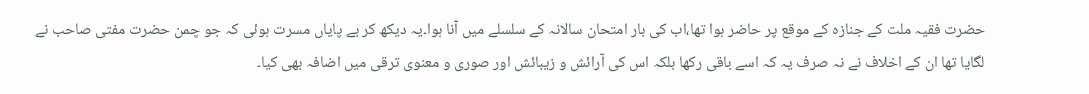حضرت فقیہ ملت کے جنازہ کے موقع پر حاضر ہوا تھا،اب کی بار امتحان سالانہ کے سلسلے میں آنا ہوا۔یہ دیکھ کر بے پایاں مسرت ہوئی کہ جو چمن حضرت مفتی صاحب نے لگایا تھا ان کے اخلاف نے نہ صرف یہ کہ اسے باقی رکھا بلکہ اس کی آرائش و زیبائش اور صوری و معنوی ترقی میں اضافہ بھی کیا۔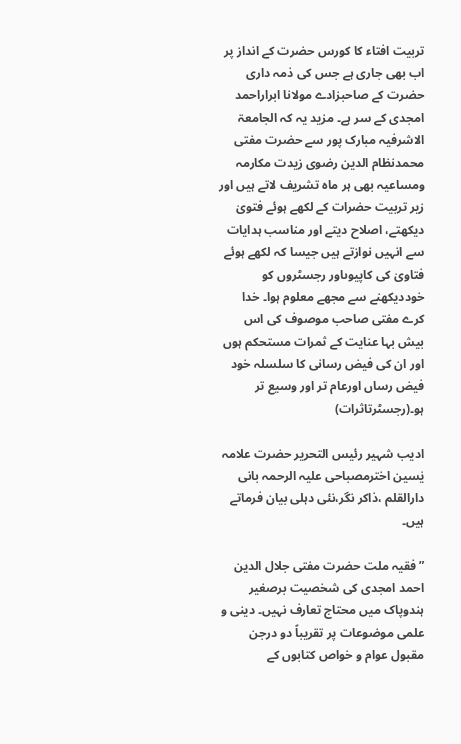تربیت افتاء کا کورس حضرت کے انداز پر اب بھی جاری ہے جس کی ذمہ داری حضرت کے صاحبزادے مولانا ابراراحمد امجدی کے سر ہے۔ مزید یہ کہ الجامعۃ الاشرفیہ مبارک پور سے حضرت مفتی  محمدنظام الدین رضوی زیدت مکارمہ ومساعیہ بھی ہر ماہ تشریف لاتے ہیں اور زیر تربیت حضرات کے لکھے ہوئے فتویٰ دیکھتے، اصلاح دیتے اور مناسب ہدایات سے انہیں نوازتے ہیں جیسا کہ لکھے ہوئے فتاویٰ کی کاپیوںاور رجسٹروں کو خوددیکھنے سے مجھے معلوم ہوا۔ خدا کرے مفتی صاحب موصوف کی اس بیش بہا عنایت کے ثمرات مستحکم ہوں اور ان کی فیض رسانی کا سلسلہ خود فیض رساں اورعام تر اور وسیع تر ہو۔(رجسٹرتاثرات)

ادیب شہیر رئیس التحریر حضرت علامہ یٰسین اخترمصباحی علیہ الرحمہ بانی دارالقلم ،ذاکر نگر،نئی دہلی بیان فرماتے ہیں۔

”فقیہ ملت حضرت مفتی جلال الدین احمد امجدی کی شخصیت برصغیر ہندوپاک میں محتاج تعارف نہیں۔ دینی و علمی موضوعات پر تقریباً دو درجن مقبول عوام و خواص کتابوں کے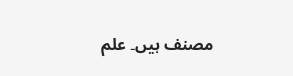مصنف ہیں۔ علم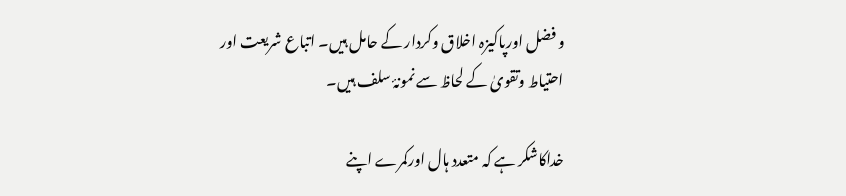و فضل اورپاکیزہ اخلاق وکردار کے حامل ہیں۔ اتباع شریعت اور احتیاط وتقویٰ کے لحاظ سے نمونۂ سلف ہیں۔

خداکاشکر ہے کہ متعدد ہال اورکمرے اپنے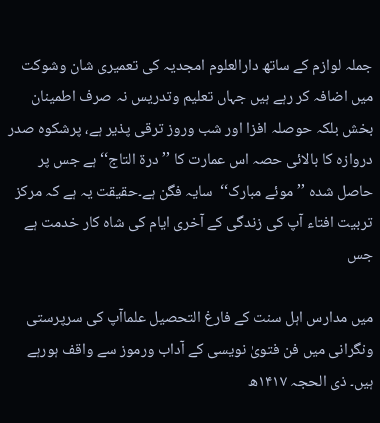جملہ لوازم کے ساتھ دارالعلوم امجدیہ کی تعمیری شان وشوکت میں اضافہ کر رہے ہیں جہاں تعلیم وتدریس نہ صرف اطمینان بخش بلکہ حوصلہ افزا اور شب وروز ترقی پذیر ہے، پرشکوہ صدر دروازہ کا بالائی حصہ اس عمارت کا ’’درۃ التاج‘‘ ہے جس پر حاصل شدہ ’’موئے مبارک‘‘  سایہ فگن ہے۔حقیقت یہ ہے کہ مرکز تربیت افتاء آپ کی زندگی کے آخری ایام کی شاہ کار خدمت ہے جس

میں مدارس اہل سنت کے فارغ التحصیل علماآپ کی سرپرستی ونگرانی میں فن فتویٰ نویسی کے آداب ورموز سے واقف ہورہے ہیں۔ ذی الحجہ ۱۴۱۷ھ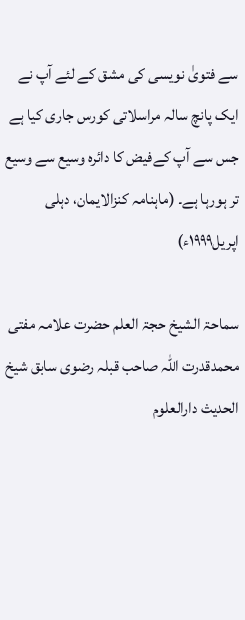سے فتویٰ نویسی کی مشق کے لئے آپ نے ایک پانچ سالہ مراسلاتی کورس جاری کیا ہے جس سے آپ کےفیض کا دائرہ وسیع سے وسیع تر ہورہا ہے۔ (ماہنامہ کنزالایمان، دہلی اپریل۱۹۹۹ء)

سماحۃ الشیخ حجۃ العلم حضرت علامہ مفتی محمدقدرت اللہ صاحب قبلہ رضوی سابق شیخ الحدیث دارالعلوم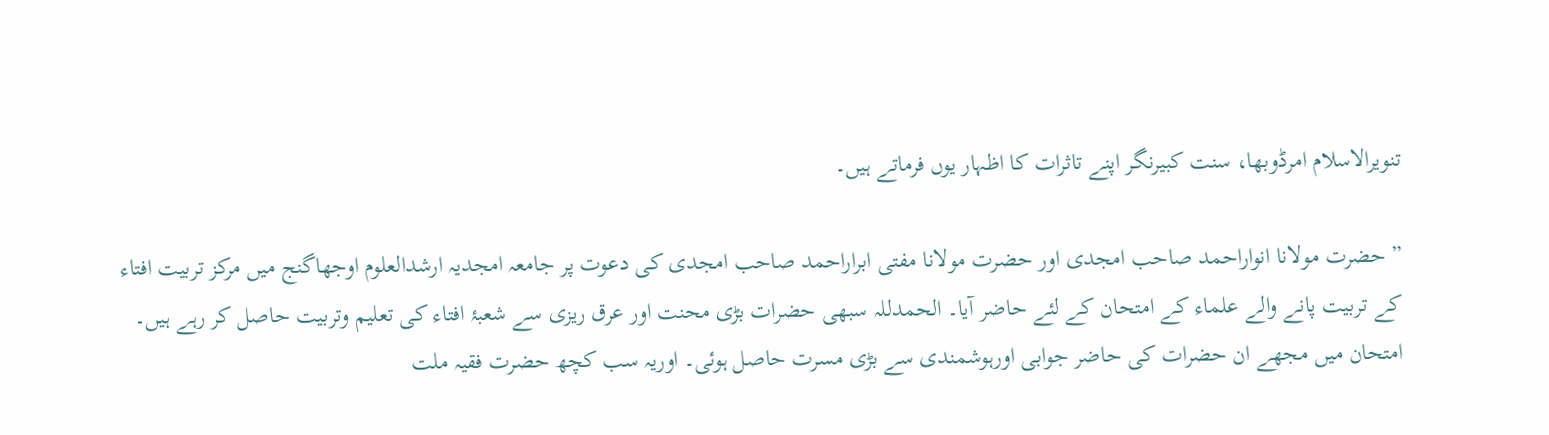تنویرالاسلام امرڈوبھا، سنت کبیرنگر اپنے تاثرات کا اظہار یوں فرماتے ہیں۔

” حضرت مولانا انواراحمد صاحب امجدی اور حضرت مولانا مفتی ابراراحمد صاحب امجدی کی دعوت پر جامعہ امجدیہ ارشدالعلوم اوجھاگنج میں مرکز تربیت افتاء کے تربیت پانے والے علماء کے امتحان کے لئے حاضر آیا۔ الحمدللہ سبھی حضرات بڑی محنت اور عرق ریزی سے شعبۂ افتاء کی تعلیم وتربیت حاصل کر رہے ہیں۔ امتحان میں مجھے ان حضرات کی حاضر جوابی اورہوشمندی سے بڑی مسرت حاصل ہوئی۔ اوریہ سب کچھ حضرت فقیہ ملت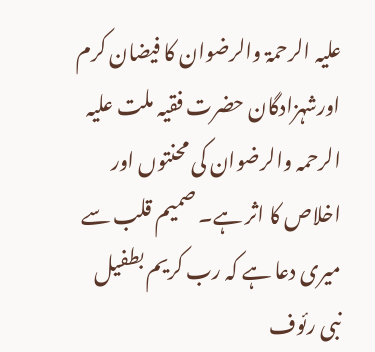علیہ الرحمۃ والرضوان کا فیضان کرم اورشہزادگان حضرت فقیہ ملت علیہ الرحمہ والرضوان کی محنتوں اور اخلاص کا اثر ہے۔ صمیم قلب سے میری دعا ہے کہ رب کریم بطفیل نبی رئوف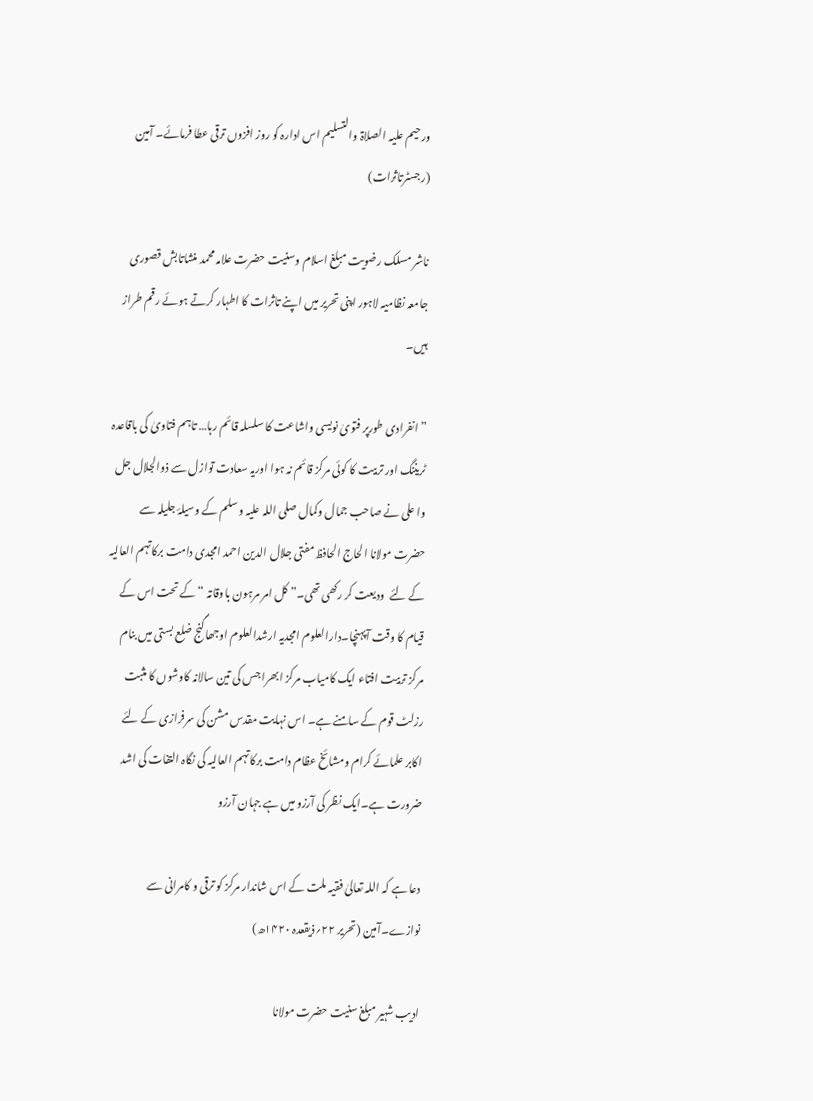ورحیم علیہ الصلاۃ والتسلیم اس ادارہ کو روز افزوں ترقی عطا فرمائے۔ آمین (رجسٹرتاثرات)

ناشر مسلک رضویت مبلغ اسلام وسنیت حضرت علامہ محمد منشاتابش قصوری جامعہ نظامیہ لاہور اپنی تحریر میں اپنے تاثرات کا اطہار کرتے ہوئے رقم طراز ہیں۔

”انفرادی طورپر فتویٰ نویسی واشاعت کا سلسلہ قائم رہا… تاہم فتاویٰ کی باقاعدہ ٹریننگ اور تربیت کا کوئی مرکز قائم نہ ہوا اوریہ سعادت توازل سے ذوالجلال جل وا علی نے صاحب جمال وکمال صلی اللہ علیہ وسلم کے وسیلۂ جلیلہ سے حضرت مولانا الحاج الحافظ مفتی جلال الدین احمد امجدی دامت برکاتہم العالیہ کے لئے  ودیعت کر رکھی تھی۔” کل امر مرہون باوقاتہ “کے تحت اس کے قیام کا وقت آپہنچا۔دارالعلوم امجدیہ ارشدالعلوم اوجھاگنج ضلع بستی میں بنام مرکز تربیت افتاء ایک کامیاب مرکز ابھرا جس کی تین سالانہ کاوشوں کا مثبت رزلٹ قوم کے سامنے ہے۔ اس نہایت مقدس مشن کی سرفرازی کے لئے اکابر علمائے کرام ومشائخ عظام دامت برکاتہم العالیہ کی نگاہ التفات کی اشد ضرورت ہے۔ایک نظر کی آرزو میں ہے جہان آرزو

دعا ہے کہ اللہ تعالیٰ فقیہ ملت کے اس شاندار مرکز کو ترقی و کامرانی سے نوازے۔آمین (تحریر ۲۲؍ذیقعدہ ۱۴۲۰ھ)

ادیب شہیر مبلغ سنیت حضرت مولانا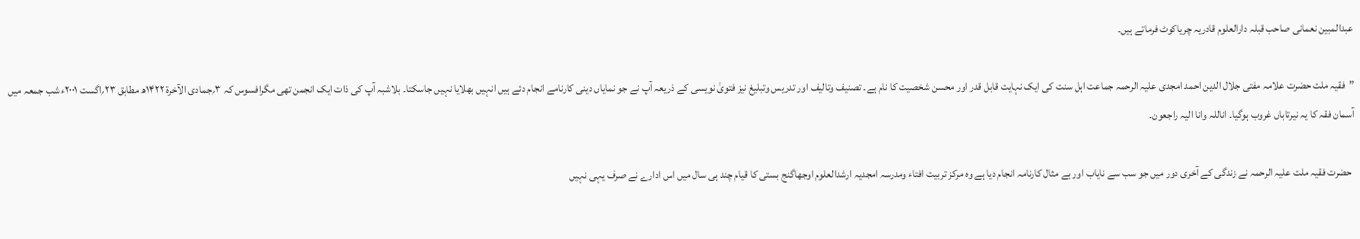عبدالمبین نعمانی صاحب قبلہ دارالعلوم قادریہ چریاکوٹ فرماتے ہیں۔

”فقیہ ملت حضرت علامہ مفتی جلال الدین احمد امجدی علیہ الرحمہ جماعت اہل سنت کی ایک نہایت قابل قدر اور محسن شخصیت کا نام ہے۔ تصنیف وتالیف اور تدریس وتبلیغ نیز فتویٰ نویسی کے ذریعہ آپ نے جو نمایاں دینی کارنامے انجام دئے ہیں انہیں بھلایا نہیں جاسکتا۔ بلاشبہ آپ کی ذات ایک انجمن تھی مگرافسوس کہ ۳؍جمادی الآخرۃ ۱۴۲۲ھ مطابق ۲۳؍اگست ۲۰۰۱ء شب جمعہ میں آسمان فقہ کا یہ نیرتاباں غروب ہوگیا۔ اناللہ وانا الیہ راجعون۔

 حضرت فقیہ ملت علیہ الرحمہ نے زندگی کے آخری دور میں جو سب سے نایاب اور بے مثال کارنامہ انجام دیا ہے وہ مرکز تربیت افتاء ومدرسہ امجدیہ ارشدالعلوم اوجھاگنج بستی کا قیام چند ہی سال میں اس ادارے نے صرف یہی نہیں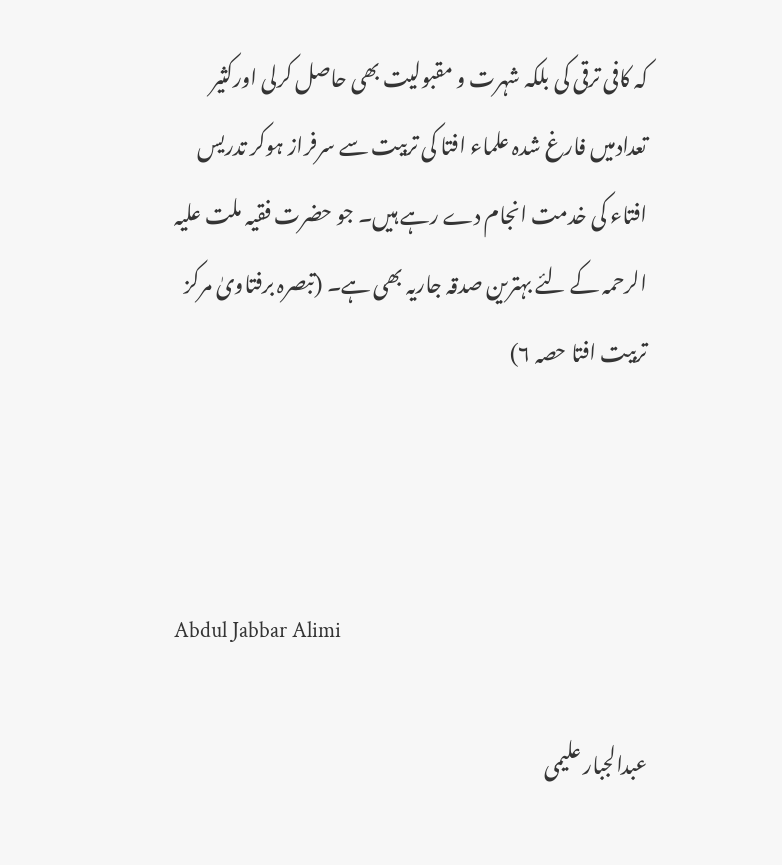کہ کافی ترقی کی بلکہ شہرت و مقبولیت بھی حاصل کرلی اورکثیر تعدادمیں فارغ شدہ علماء افتا کی تربیت سے سرفراز ہوکر تدریس افتاء کی خدمت انجام دے رہے ہیں۔ جو حضرت فقیہ ملت علیہ الرحمہ کے لئے بہترین صدقہ جاریہ بھی ہے۔ (تبصرہ برفتاویٰ مرکز تربیت افتا حصہ ۶)



Abdul Jabbar Alimi

عبدالجبار علیمی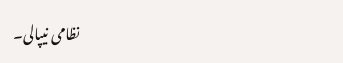نظامی نیپالی۔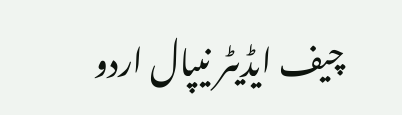چیف ایڈیٹر نیپال اردو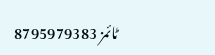ٹائمز 8795979383